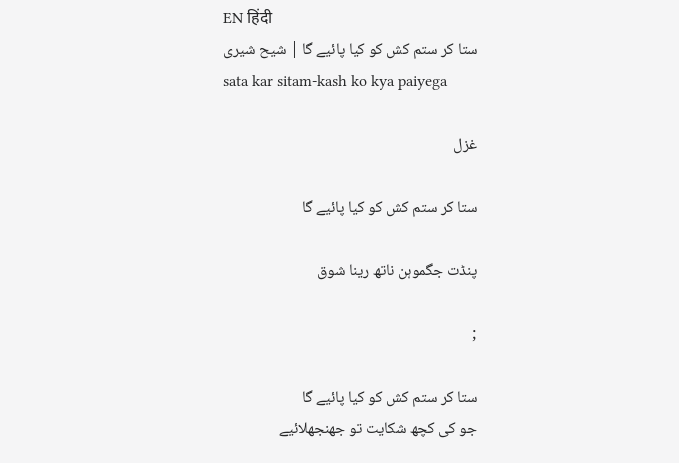EN हिंदी
ستا کر ستم کش کو کیا پائیے گا | شیح شیری
sata kar sitam-kash ko kya paiyega

غزل

ستا کر ستم کش کو کیا پائیے گا

پنڈت جگموہن ناتھ رینا شوق

;

ستا کر ستم کش کو کیا پائیے گا
جو کی کچھ شکایت تو جھنجھلائیے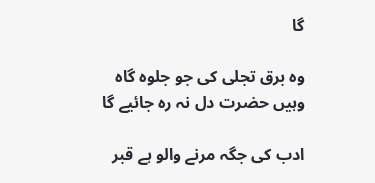گا

وہ برق تجلی کی جو جلوہ گاہ
وہیں حضرت دل نہ رہ جائیے گا

ادب کی جگہ مرنے والو ہے قبر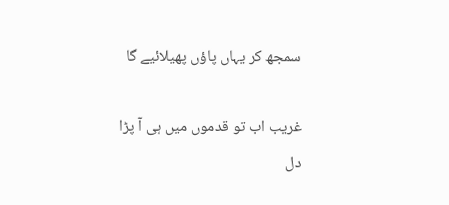سمجھ کر یہاں پاؤں پھیلائیے گا

غریب اب تو قدموں میں ہی آ پڑا
دل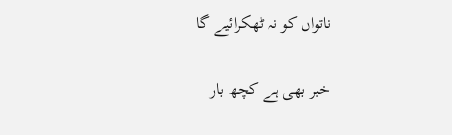ناتواں کو نہ ٹھکرائیے گا

خبر بھی ہے کچھ بار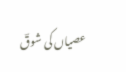عصیاں کی شوقؔ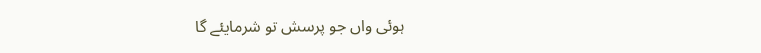ہوئی واں جو پرسش تو شرمایئے گا